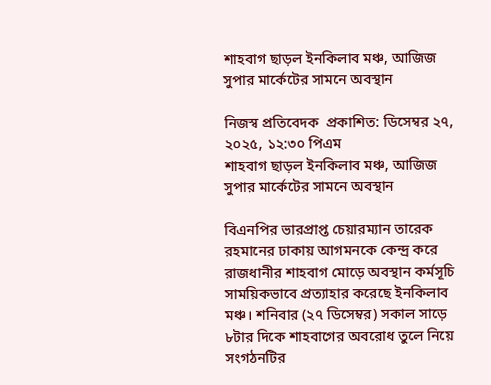শাহবাগ ছাড়ল ইনকিলাব মঞ্চ, আজিজ সুপার মার্কেটের সামনে অবস্থান

নিজস্ব প্রতিবেদক  প্রকাশিত: ডিসেম্বর ২৭, ২০২৫, ১২:৩০ পিএম
শাহবাগ ছাড়ল ইনকিলাব মঞ্চ, আজিজ সুপার মার্কেটের সামনে অবস্থান

বিএনপির ভারপ্রাপ্ত চেয়ারম্যান তারেক রহমানের ঢাকায় আগমনকে কেন্দ্র করে রাজধানীর শাহবাগ মোড়ে অবস্থান কর্মসূচি সাময়িকভাবে প্রত্যাহার করেছে ইনকিলাব মঞ্চ। শনিবার (২৭ ডিসেম্বর) সকাল সাড়ে ৮টার দিকে শাহবাগের অবরোধ তুলে নিয়ে সংগঠনটির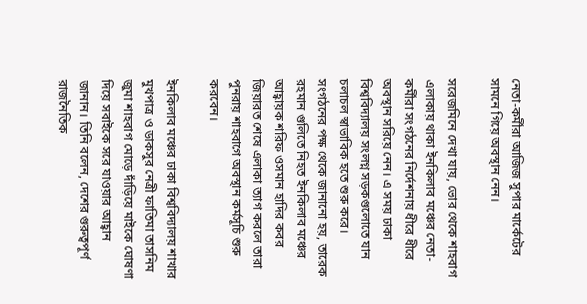নেতা-কর্মীরা আজিজ সুপার মার্কেটের সামনে গিয়ে অবস্থান নেন।

সরেজমিনে দেখা যায়, ভোর থেকে শাহবাগ এলাকায় থাকা ইনকিলাব মঞ্চের নেতা-কর্মীরা সংগঠনের নির্দেশনায় ধীরে ধীরে অবস্থান সরিয়ে নেন। এ সময় ঢাকা বিশ্ববিদ্যালয় সংলগ্ন সড়কগুলোতে যান চলাচল স্বাভাবিক হতে শুরু করে। সংগঠনের পক্ষ থেকে জানানো হয়, তারেক রহমান গুলিতে নিহত ইনকিলাব মঞ্চের আহ্বায়ক শরিফ ওসমান হাদির কবর জিয়ারত শেষে এলাকা ত্যাগ করলে তারা পুনরায় শাহবাগে অবস্থান কর্মসূচি শুরু করবেন।

ইনকিলাব মঞ্চের ঢাকা বিশ্ববিদ্যালয় শাখার মুখপাত্র ও ডাকসুর নেত্রী ফাতিমা তাসনিম জুমা শাহবাগ মোড়ে দাঁড়িয়ে মাইকে ঘোষণা দিয়ে সবাইকে সরে যাওয়ার আহ্বান জানান। তিনি বলেন, দেশের গুরুত্বপূর্ণ রাজনৈতিক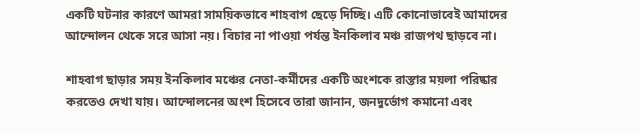একটি ঘটনার কারণে আমরা সাময়িকভাবে শাহবাগ ছেড়ে দিচ্ছি। এটি কোনোভাবেই আমাদের আন্দোলন থেকে সরে আসা নয়। বিচার না পাওয়া পর্যন্ত ইনকিলাব মঞ্চ রাজপথ ছাড়বে না।

শাহবাগ ছাড়ার সময় ইনকিলাব মঞ্চের নেতা-কর্মীদের একটি অংশকে রাস্তার ময়লা পরিষ্কার করতেও দেখা যায়। আন্দোলনের অংশ হিসেবে তারা জানান, জনদুর্ভোগ কমানো এবং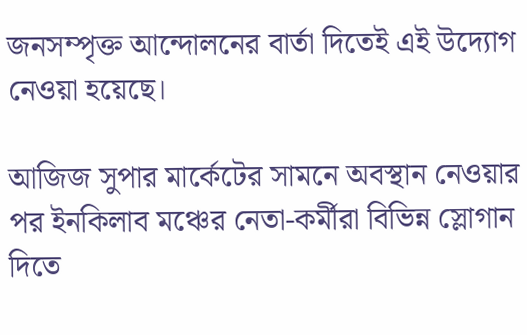জনসম্পৃক্ত আন্দোলনের বার্তা দিতেই এই উদ্যোগ নেওয়া হয়েছে।

আজিজ সুপার মার্কেটের সামনে অবস্থান নেওয়ার পর ইনকিলাব মঞ্চের নেতা-কর্মীরা বিভিন্ন স্লোগান দিতে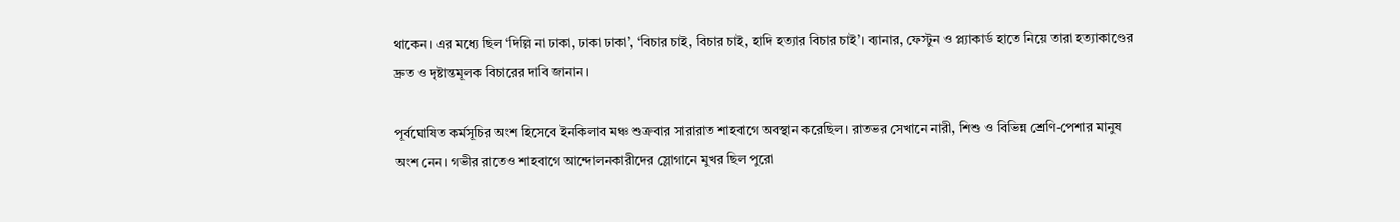থাকেন। এর মধ্যে ছিল ‘দিল্লি না ঢাকা, ঢাকা ঢাকা’, ‘বিচার চাই, বিচার চাই, হাদি হত্যার বিচার চাই’। ব্যানার, ফেস্টুন ও প্ল্যাকার্ড হাতে নিয়ে তারা হত্যাকাণ্ডের দ্রুত ও দৃষ্টান্তমূলক বিচারের দাবি জানান।

পূর্বঘোষিত কর্মসূচির অংশ হিসেবে ইনকিলাব মঞ্চ শুক্রবার সারারাত শাহবাগে অবস্থান করেছিল। রাতভর সেখানে নারী, শিশু ও বিভিন্ন শ্রেণি-পেশার মানুষ অংশ নেন। গভীর রাতেও শাহবাগে আন্দোলনকারীদের স্লোগানে মুখর ছিল পুরো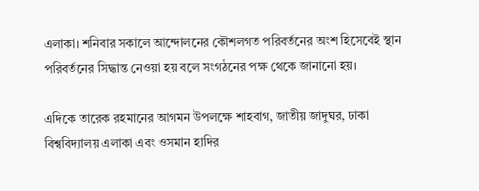এলাকা। শনিবার সকালে আন্দোলনের কৌশলগত পরিবর্তনের অংশ হিসেবেই স্থান পরিবর্তনের সিদ্ধান্ত নেওয়া হয় বলে সংগঠনের পক্ষ থেকে জানানো হয়।

এদিকে তারেক রহমানের আগমন উপলক্ষে শাহবাগ, জাতীয় জাদুঘর, ঢাকা বিশ্ববিদ্যালয় এলাকা এবং ওসমান হাদির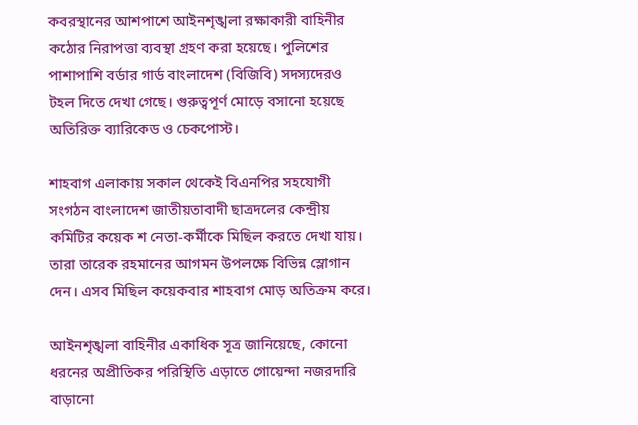কবরস্থানের আশপাশে আইনশৃঙ্খলা রক্ষাকারী বাহিনীর কঠোর নিরাপত্তা ব্যবস্থা গ্রহণ করা হয়েছে। পুলিশের পাশাপাশি বর্ডার গার্ড বাংলাদেশ (বিজিবি) সদস্যদেরও টহল দিতে দেখা গেছে। গুরুত্বপূর্ণ মোড়ে বসানো হয়েছে অতিরিক্ত ব্যারিকেড ও চেকপোস্ট।

শাহবাগ এলাকায় সকাল থেকেই বিএনপির সহযোগী সংগঠন বাংলাদেশ জাতীয়তাবাদী ছাত্রদলের কেন্দ্রীয় কমিটির কয়েক শ নেতা-কর্মীকে মিছিল করতে দেখা যায়। তারা তারেক রহমানের আগমন উপলক্ষে বিভিন্ন স্লোগান দেন। এসব মিছিল কয়েকবার শাহবাগ মোড় অতিক্রম করে।

আইনশৃঙ্খলা বাহিনীর একাধিক সূত্র জানিয়েছে, কোনো ধরনের অপ্রীতিকর পরিস্থিতি এড়াতে গোয়েন্দা নজরদারি বাড়ানো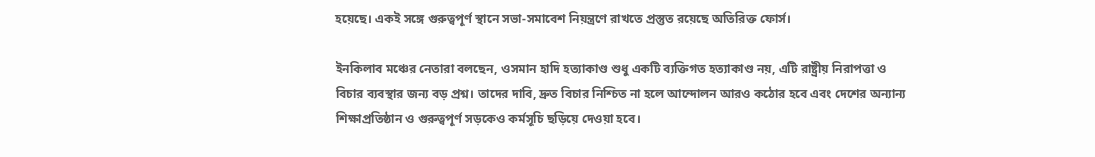হয়েছে। একই সঙ্গে গুরুত্বপূর্ণ স্থানে সভা-সমাবেশ নিয়ন্ত্রণে রাখতে প্রস্তুত রয়েছে অতিরিক্ত ফোর্স।

ইনকিলাব মঞ্চের নেতারা বলছেন, ওসমান হাদি হত্যাকাণ্ড শুধু একটি ব্যক্তিগত হত্যাকাণ্ড নয়, এটি রাষ্ট্রীয় নিরাপত্তা ও বিচার ব্যবস্থার জন্য বড় প্রশ্ন। তাদের দাবি, দ্রুত বিচার নিশ্চিত না হলে আন্দোলন আরও কঠোর হবে এবং দেশের অন্যান্য শিক্ষাপ্রতিষ্ঠান ও গুরুত্বপূর্ণ সড়কেও কর্মসূচি ছড়িয়ে দেওয়া হবে।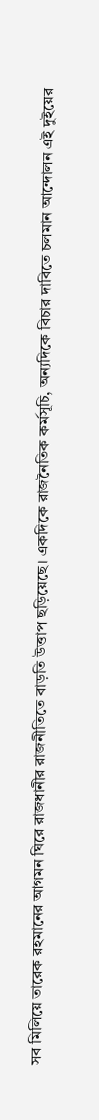সব মিলিয়ে তারেক রহমানের আগমন ঘিরে রাজধানীর রাজনীতিতে বাড়তি উত্তাপ ছড়িয়েছে। একদিকে রাজনৈতিক কর্মসূচি, অন্যদিকে বিচার দাবিতে চলমান আন্দোলন এই দুইয়ের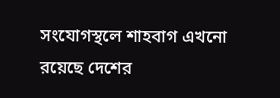সংযোগস্থলে শাহবাগ এখনো রয়েছে দেশের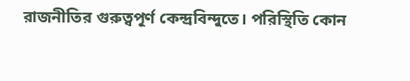রাজনীতির গুরুত্বপূর্ণ কেন্দ্রবিন্দুতে। পরিস্থিতি কোন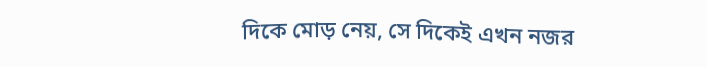দিকে মোড় নেয়, সে দিকেই এখন নজর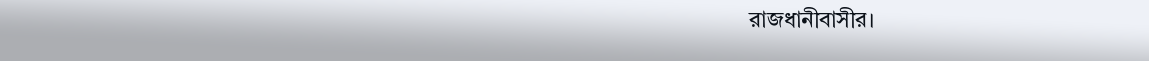রাজধানীবাসীর।